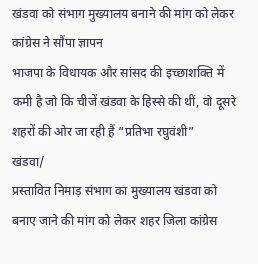खंडवा को संभाग मुख्यालय बनाने की मांग को लेकर कांग्रेस ने सौंपा ज्ञापन
भाजपा के विधायक और सांसद की इच्छाशक्ति में कमी है जो कि चीजें खंडवा के हिस्से की थीं, वो दूसरे शहरों की ओर जा रही हैं “प्रतिभा रघुवंशी”
खंडवा/
प्रस्तावित निमाड़ संभाग का मुख्यालय खंडवा को बनाए जाने की मांग को लेकर शहर जिला कांग्रेस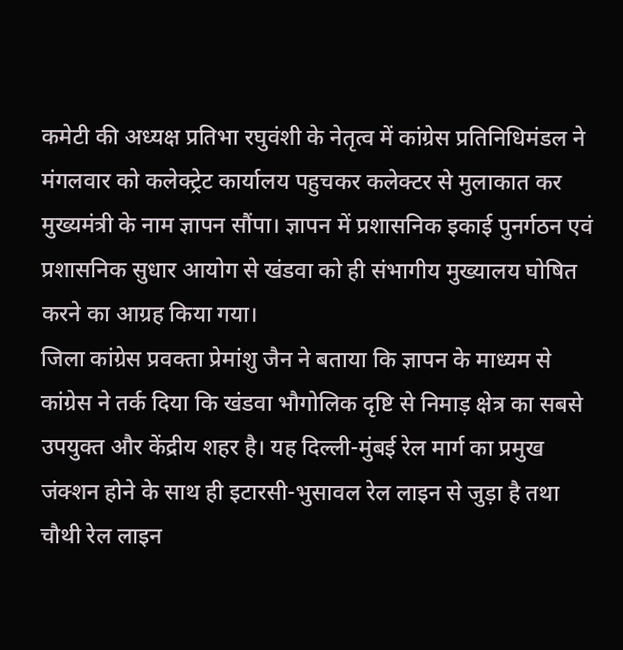कमेटी की अध्यक्ष प्रतिभा रघुवंशी के नेतृत्व में कांग्रेस प्रतिनिधिमंडल ने मंगलवार को कलेक्ट्रेट कार्यालय पहुचकर कलेक्टर से मुलाकात कर मुख्यमंत्री के नाम ज्ञापन सौंपा। ज्ञापन में प्रशासनिक इकाई पुनर्गठन एवं प्रशासनिक सुधार आयोग से खंडवा को ही संभागीय मुख्यालय घोषित करने का आग्रह किया गया।
जिला कांग्रेस प्रवक्ता प्रेमांशु जैन ने बताया कि ज्ञापन के माध्यम से कांग्रेस ने तर्क दिया कि खंडवा भौगोलिक दृष्टि से निमाड़ क्षेत्र का सबसे उपयुक्त और केंद्रीय शहर है। यह दिल्ली-मुंबई रेल मार्ग का प्रमुख जंक्शन होने के साथ ही इटारसी-भुसावल रेल लाइन से जुड़ा है तथा चौथी रेल लाइन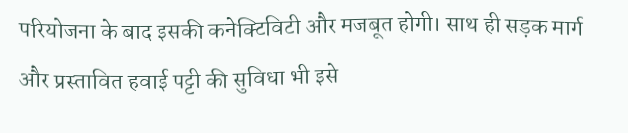परियोजना के बाद इसकी कनेक्टिविटी और मजबूत होगी। साथ ही सड़क मार्ग और प्रस्तावित हवाई पट्टी की सुविधा भी इसे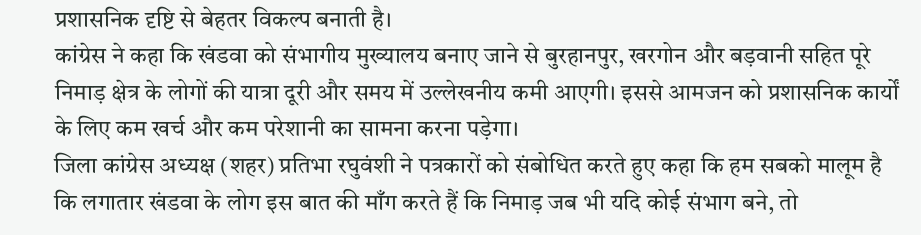प्रशासनिक दृष्टि से बेहतर विकल्प बनाती है।
कांग्रेस ने कहा कि खंडवा को संभागीय मुख्यालय बनाए जाने से बुरहानपुर, खरगोन और बड़वानी सहित पूरे निमाड़ क्षेत्र के लोगों की यात्रा दूरी और समय में उल्लेखनीय कमी आएगी। इससे आमजन को प्रशासनिक कार्यों के लिए कम खर्च और कम परेशानी का सामना करना पड़ेगा।
जिला कांग्रेस अध्यक्ष (शहर) प्रतिभा रघुवंशी ने पत्रकारों को संबोधित करते हुए कहा कि हम सबको मालूम है कि लगातार खंडवा के लोग इस बात की माँग करते हैं कि निमाड़ जब भी यदि कोई संभाग बने, तो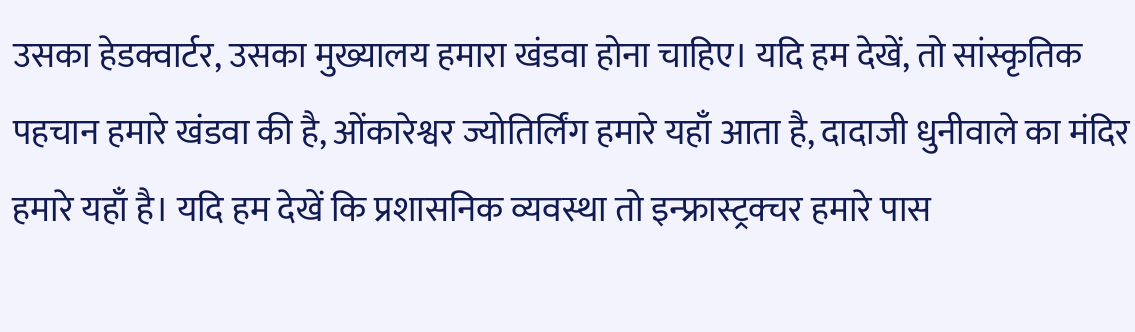उसका हेडक्वार्टर, उसका मुख्यालय हमारा खंडवा होना चाहिए। यदि हम देखें, तो सांस्कृतिक पहचान हमारे खंडवा की है, ओंकारेश्वर ज्योतिर्लिंग हमारे यहाँ आता है, दादाजी धुनीवाले का मंदिर हमारे यहाँ है। यदि हम देखें कि प्रशासनिक व्यवस्था तो इन्फ्रास्ट्रक्चर हमारे पास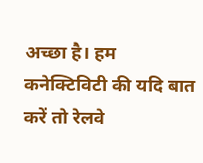अच्छा है। हम कनेक्टिविटी की यदि बात करें तो रेलवे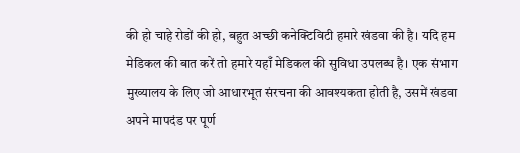की हो चाहे रोडों की हो, बहुत अच्छी कनेक्टिविटी हमारे खंडवा की है। यदि हम मेडिकल की बात करें तो हमारे यहाँ मेडिकल की सुविधा उपलब्ध है। एक संभाग मुख्यालय के लिए जो आधारभूत संरचना की आवश्यकता होती है, उसमें खंडवा अपने मापदंड पर पूर्ण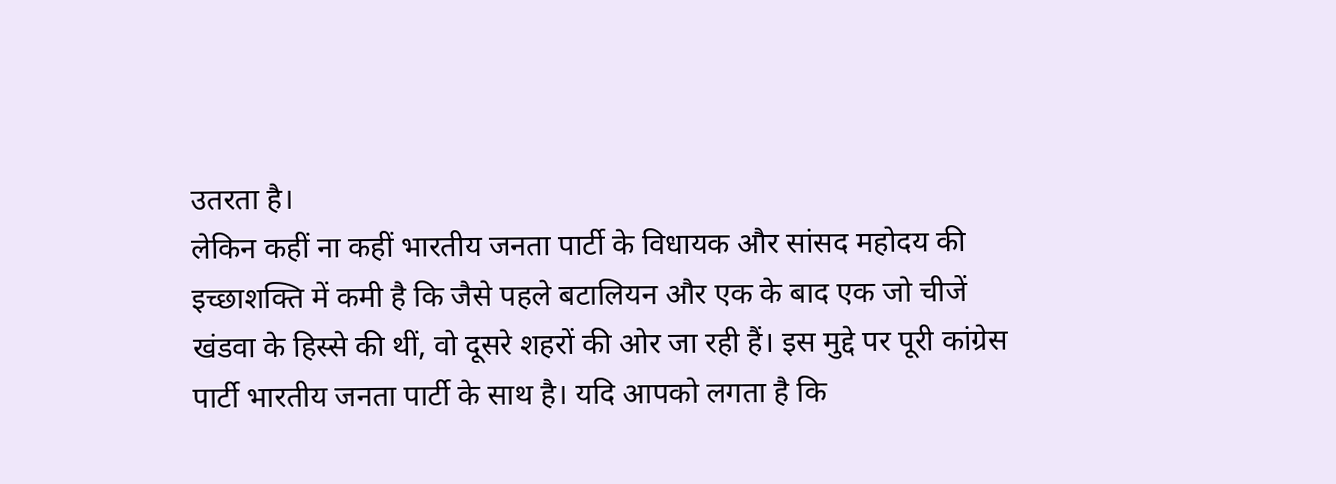उतरता है।
लेकिन कहीं ना कहीं भारतीय जनता पार्टी के विधायक और सांसद महोदय की इच्छाशक्ति में कमी है कि जैसे पहले बटालियन और एक के बाद एक जो चीजें खंडवा के हिस्से की थीं, वो दूसरे शहरों की ओर जा रही हैं। इस मुद्दे पर पूरी कांग्रेस पार्टी भारतीय जनता पार्टी के साथ है। यदि आपको लगता है कि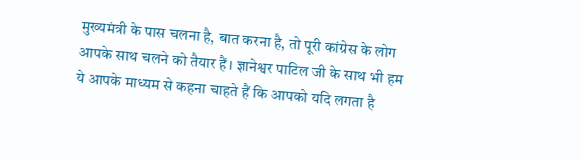मुख्यमंत्री के पास चलना है, बात करना है, तो पूरी कांग्रेस के लोग आपके साथ चलने को तैयार हैं। ज्ञानेश्वर पाटिल जी के साथ भी हम ये आपके माध्यम से कहना चाहते हैं कि आपको यदि लगता है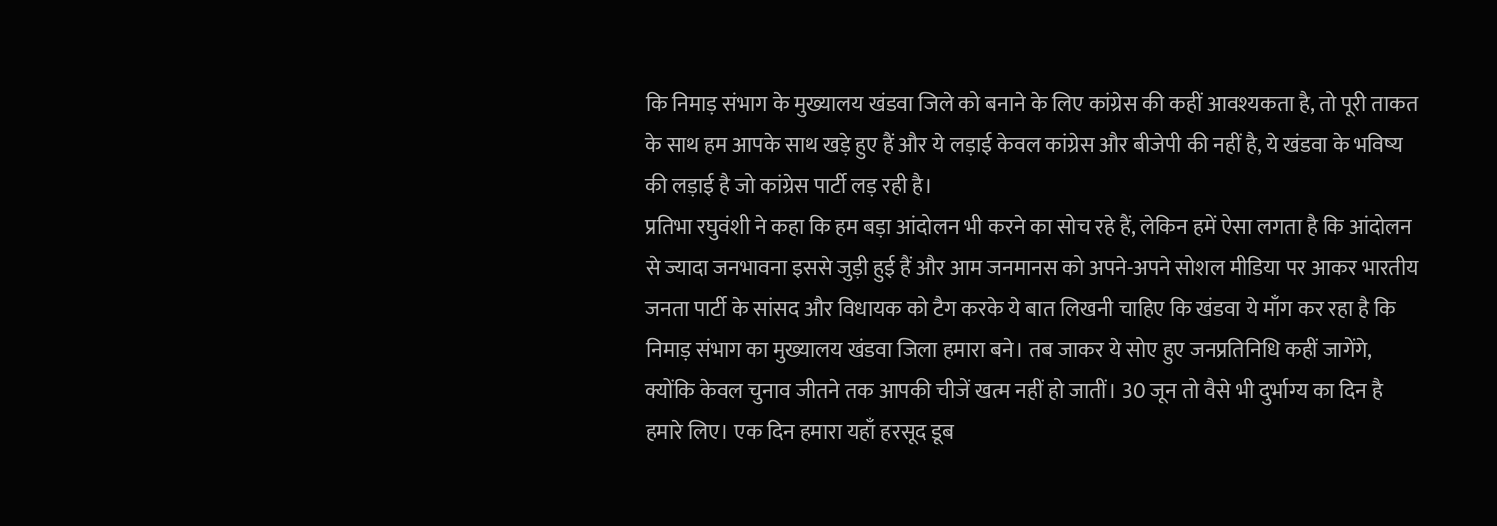कि निमाड़ संभाग के मुख्यालय खंडवा जिले को बनाने के लिए कांग्रेस की कहीं आवश्यकता है, तो पूरी ताकत के साथ हम आपके साथ खड़े हुए हैं और ये लड़ाई केवल कांग्रेस और बीजेपी की नहीं है, ये खंडवा के भविष्य की लड़ाई है जो कांग्रेस पार्टी लड़ रही है।
प्रतिभा रघुवंशी ने कहा कि हम बड़ा आंदोलन भी करने का सोच रहे हैं, लेकिन हमें ऐसा लगता है कि आंदोलन से ज्यादा जनभावना इससे जुड़ी हुई हैं और आम जनमानस को अपने-अपने सोशल मीडिया पर आकर भारतीय जनता पार्टी के सांसद और विधायक को टैग करके ये बात लिखनी चाहिए कि खंडवा ये माँग कर रहा है कि निमाड़ संभाग का मुख्यालय खंडवा जिला हमारा बने। तब जाकर ये सोए हुए जनप्रतिनिधि कहीं जागेंगे, क्योंकि केवल चुनाव जीतने तक आपकी चीजें खत्म नहीं हो जातीं। 30 जून तो वैसे भी दुर्भाग्य का दिन है हमारे लिए। एक दिन हमारा यहाँ हरसूद डूब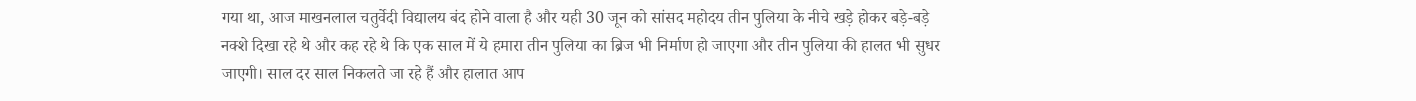गया था, आज माखनलाल चतुर्वेदी विद्यालय बंद होने वाला है और यही 30 जून को सांसद महोदय तीन पुलिया के नीचे खड़े होकर बड़े-बड़े नक्शे दिखा रहे थे और कह रहे थे कि एक साल में ये हमारा तीन पुलिया का ब्रिज भी निर्माण हो जाएगा और तीन पुलिया की हालत भी सुधर जाएगी। साल दर साल निकलते जा रहे हैं और हालात आप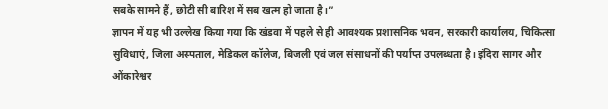सबके सामने हैं, छोटी सी बारिश में सब खत्म हो जाता है।”
ज्ञापन में यह भी उल्लेख किया गया कि खंडवा में पहले से ही आवश्यक प्रशासनिक भवन, सरकारी कार्यालय, चिकित्सा सुविधाएं, जिला अस्पताल, मेडिकल कॉलेज, बिजली एवं जल संसाधनों की पर्याप्त उपलब्धता है। इंदिरा सागर और ओंकारेश्वर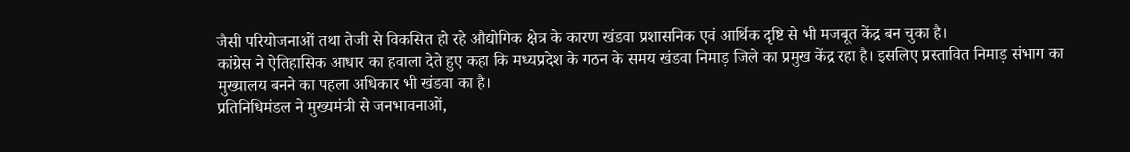जैसी परियोजनाओं तथा तेजी से विकसित हो रहे औद्योगिक क्षेत्र के कारण खंडवा प्रशासनिक एवं आर्थिक दृष्टि से भी मजबूत केंद्र बन चुका है।
कांग्रेस ने ऐतिहासिक आधार का हवाला देते हुए कहा कि मध्यप्रदेश के गठन के समय खंडवा निमाड़ जिले का प्रमुख केंद्र रहा है। इसलिए प्रस्तावित निमाड़ संभाग का मुख्यालय बनने का पहला अधिकार भी खंडवा का है।
प्रतिनिधिमंडल ने मुख्यमंत्री से जनभावनाओं,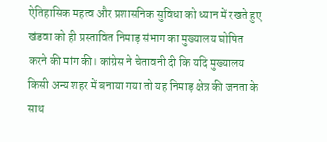ऐतिहासिक महत्व और प्रशासनिक सुविधा को ध्यान में रखते हुए खंडवा को ही प्रस्तावित निमाड़ संभाग का मुख्यालय घोषित करने की मांग की। कांग्रेस ने चेतावनी दी कि यदि मुख्यालय किसी अन्य शहर में बनाया गया तो यह निमाड़ क्षेत्र की जनता के साथ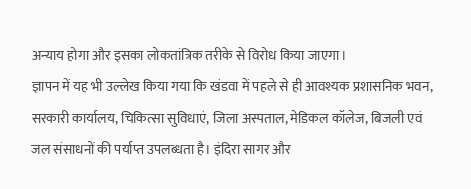अन्याय होगा और इसका लोकतांत्रिक तरीके से विरोध किया जाएगा।
ज्ञापन में यह भी उल्लेख किया गया कि खंडवा में पहले से ही आवश्यक प्रशासनिक भवन, सरकारी कार्यालय, चिकित्सा सुविधाएं, जिला अस्पताल, मेडिकल कॉलेज, बिजली एवं जल संसाधनों की पर्याप्त उपलब्धता है। इंदिरा सागर और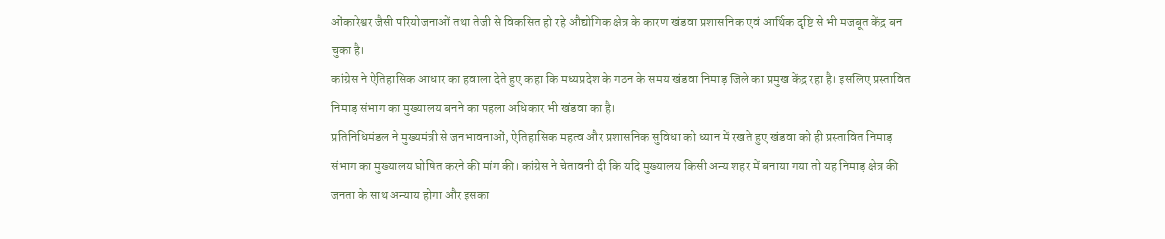ओंकारेश्वर जैसी परियोजनाओं तथा तेजी से विकसित हो रहे औद्योगिक क्षेत्र के कारण खंडवा प्रशासनिक एवं आर्थिक दृष्टि से भी मजबूत केंद्र बन चुका है।
कांग्रेस ने ऐतिहासिक आधार का हवाला देते हुए कहा कि मध्यप्रदेश के गठन के समय खंडवा निमाड़ जिले का प्रमुख केंद्र रहा है। इसलिए प्रस्तावित निमाड़ संभाग का मुख्यालय बनने का पहला अधिकार भी खंडवा का है।
प्रतिनिधिमंडल ने मुख्यमंत्री से जनभावनाओं, ऐतिहासिक महत्व और प्रशासनिक सुविधा को ध्यान में रखते हुए खंडवा को ही प्रस्तावित निमाड़ संभाग का मुख्यालय घोषित करने की मांग की। कांग्रेस ने चेतावनी दी कि यदि मुख्यालय किसी अन्य शहर में बनाया गया तो यह निमाड़ क्षेत्र की जनता के साथ अन्याय होगा और इसका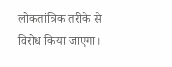लोकतांत्रिक तरीके से विरोध किया जाएगा।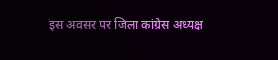इस अवसर पर जिला कांग्रेस अध्यक्ष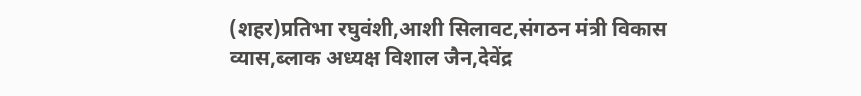(शहर)प्रतिभा रघुवंशी,आशी सिलावट,संगठन मंत्री विकास व्यास,ब्लाक अध्यक्ष विशाल जैन,देवेंद्र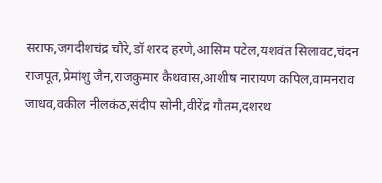सराफ,जगदीशचंद्र चौरे,डॉ शरद हरणे,आसिम पटेल,यशवंत सिलावट,चंदन राजपूत,प्रेमांशु जैन,राजकुमार कैथवास,आशीष नारायण कपिल,वामनराव जाधव,वकील नीलकंठ,संदीप सोनी,वीरेंद्र गौतम,दशरथ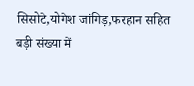सिसोटे,योगेश जांगिड़,फरहान सहित बड़ी संख्या में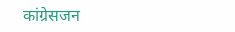कांग्रेसजन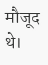मौजूद थे।